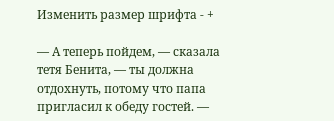Изменить размер шрифта - +

— А теперь пойдем, — сказала тетя Бенита, — ты должна отдохнуть, потому что папа пригласил к обеду гостей. —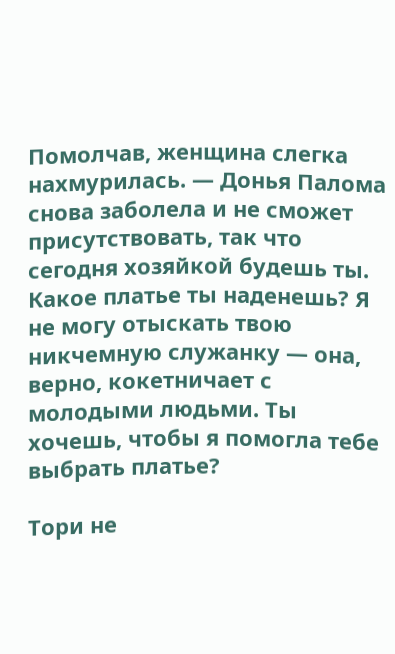Помолчав, женщина слегка нахмурилась. — Донья Палома снова заболела и не сможет присутствовать, так что сегодня хозяйкой будешь ты. Какое платье ты наденешь? Я не могу отыскать твою никчемную служанку — она, верно, кокетничает с молодыми людьми. Ты хочешь, чтобы я помогла тебе выбрать платье?

Тори не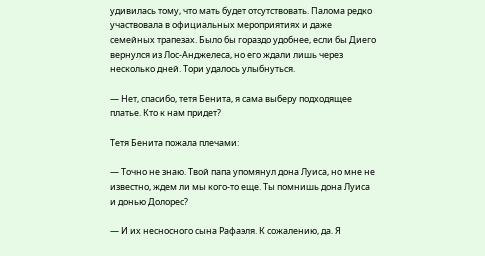удивилась тому, что мать будет отсутствовать. Палома редко участвовала в официальных мероприятиях и даже семейных трапезах. Было бы гораздо удобнее, если бы Диего вернулся из Лос-Анджелеса, но его ждали лишь через несколько дней. Тори удалось улыбнуться.

— Нет, спасибо, тетя Бенита, я сама выберу подходящее платье. Кто к нам придет?

Тетя Бенита пожала плечами:

— Точно не знаю. Твой папа упомянул дона Луиса, но мне не известно, ждем ли мы кого-то еще. Ты помнишь дона Луиса и донью Долорес?

— И их несносного сына Рафаэля. К сожалению, да. Я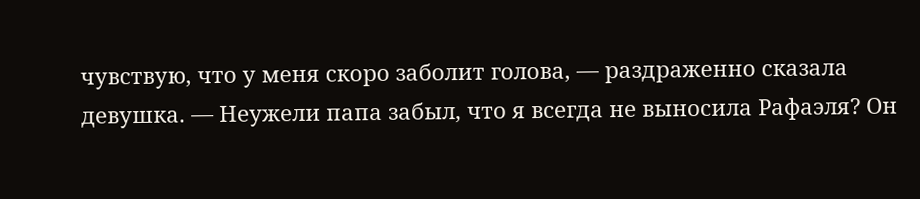чувствую, что у меня скоро заболит голова, — раздраженно сказала девушка. — Неужели папа забыл, что я всегда не выносила Рафаэля? Он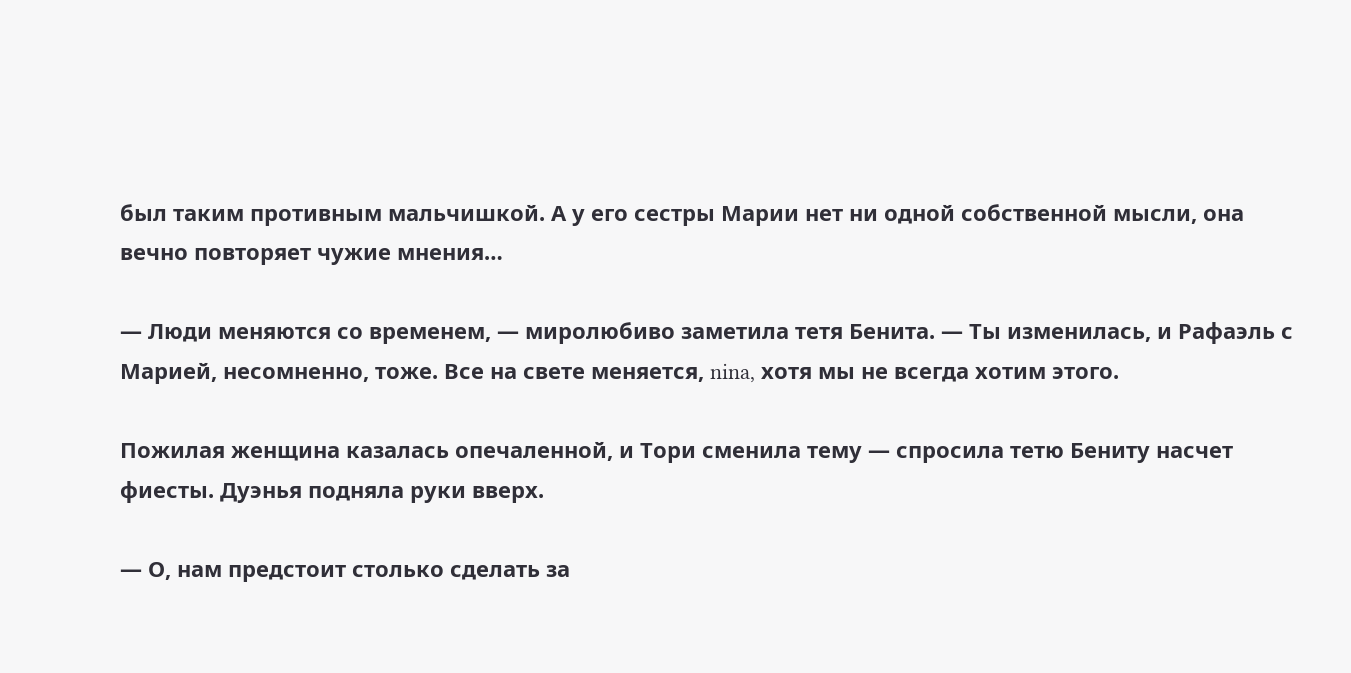был таким противным мальчишкой. А у его сестры Марии нет ни одной собственной мысли, она вечно повторяет чужие мнения…

— Люди меняются со временем, — миролюбиво заметила тетя Бенита. — Ты изменилась, и Рафаэль с Марией, несомненно, тоже. Все на свете меняется, nina, хотя мы не всегда хотим этого.

Пожилая женщина казалась опечаленной, и Тори сменила тему — спросила тетю Бениту насчет фиесты. Дуэнья подняла руки вверх.

— О, нам предстоит столько сделать за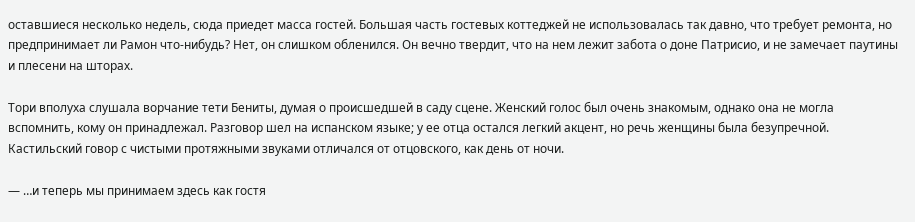оставшиеся несколько недель, сюда приедет масса гостей. Большая часть гостевых коттеджей не использовалась так давно, что требует ремонта, но предпринимает ли Рамон что-нибудь? Нет, он слишком обленился. Он вечно твердит, что на нем лежит забота о доне Патрисио, и не замечает паутины и плесени на шторах.

Тори вполуха слушала ворчание тети Бениты, думая о происшедшей в саду сцене. Женский голос был очень знакомым, однако она не могла вспомнить, кому он принадлежал. Разговор шел на испанском языке; у ее отца остался легкий акцент, но речь женщины была безупречной. Кастильский говор с чистыми протяжными звуками отличался от отцовского, как день от ночи.

— …и теперь мы принимаем здесь как гостя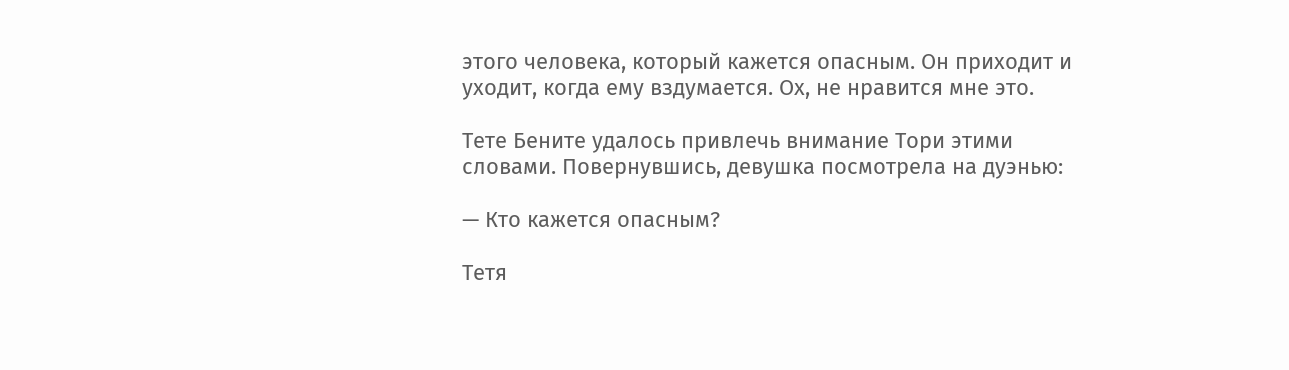этого человека, который кажется опасным. Он приходит и уходит, когда ему вздумается. Ох, не нравится мне это.

Тете Бените удалось привлечь внимание Тори этими словами. Повернувшись, девушка посмотрела на дуэнью:

— Кто кажется опасным?

Тетя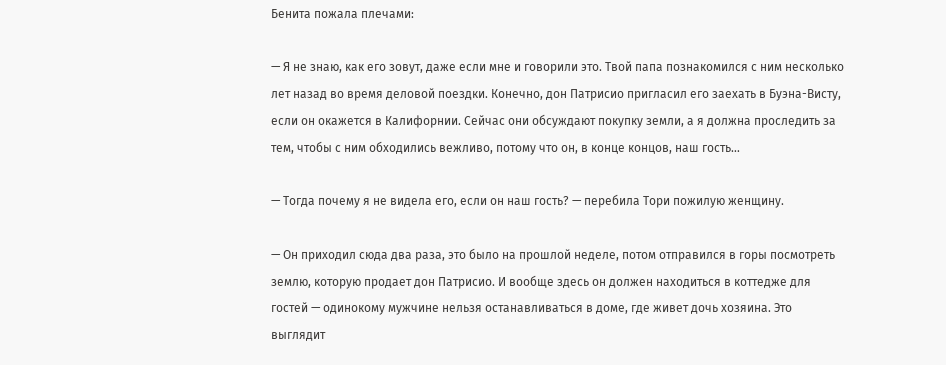Бенита пожала плечами:

— Я не знаю, как его зовут, даже если мне и говорили это. Твой папа познакомился с ним несколько лет назад во время деловой поездки. Конечно, дон Патрисио пригласил его заехать в Буэна-Висту, если он окажется в Калифорнии. Сейчас они обсуждают покупку земли, а я должна проследить за тем, чтобы с ним обходились вежливо, потому что он, в конце концов, наш гость…

— Тогда почему я не видела его, если он наш гость? — перебила Тори пожилую женщину.

— Он приходил сюда два раза, это было на прошлой неделе, потом отправился в горы посмотреть землю, которую продает дон Патрисио. И вообще здесь он должен находиться в коттедже для гостей — одинокому мужчине нельзя останавливаться в доме, где живет дочь хозяина. Это выглядит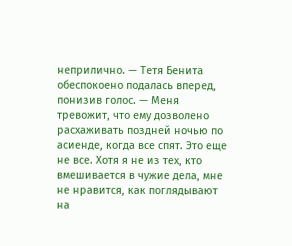неприлично. — Тетя Бенита обеспокоено подалась вперед, понизив голос. — Меня тревожит, что ему дозволено расхаживать поздней ночью по асиенде, когда все спят. Это еще не все. Хотя я не из тех, кто вмешивается в чужие дела, мне не нравится, как поглядывают на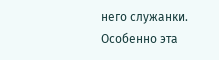него служанки. Особенно эта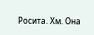Росита. Хм. Она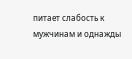питает слабость к мужчинам и однажды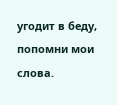угодит в беду, попомни мои слова.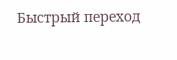Быстрый переход